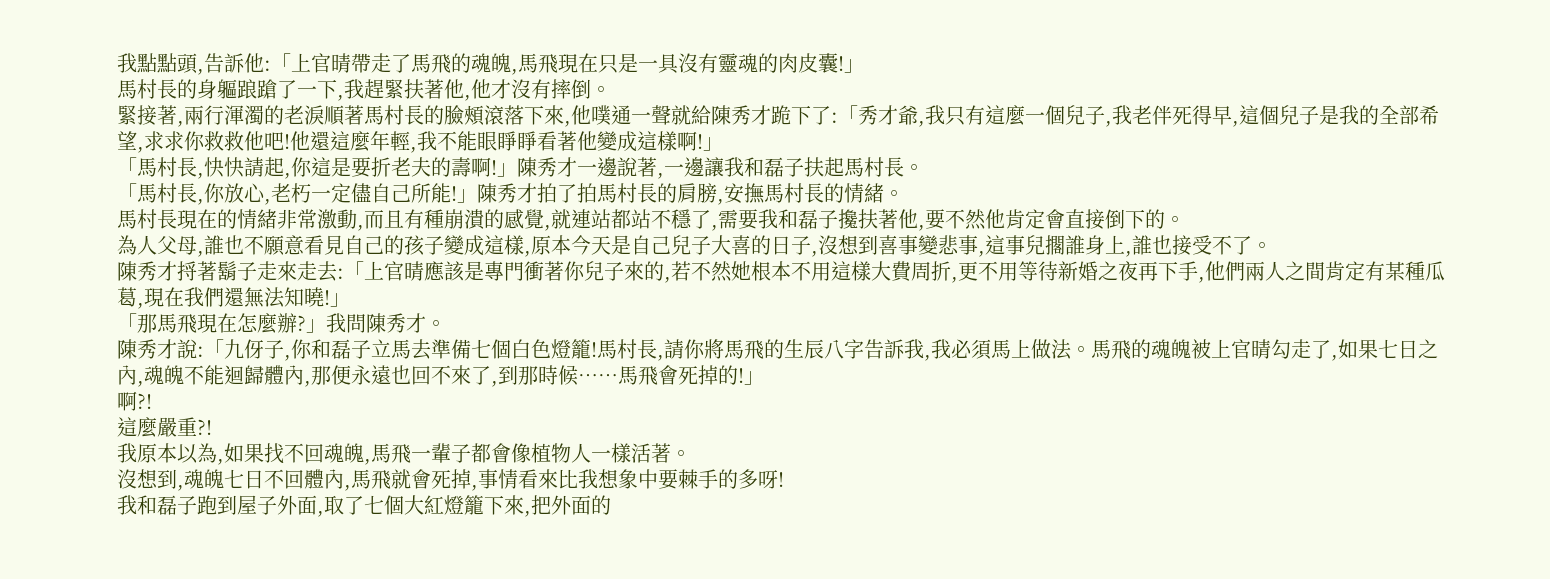我點點頭,告訴他:「上官晴帶走了馬飛的魂魄,馬飛現在只是一具沒有靈魂的肉皮囊!」
馬村長的身軀踉蹌了一下,我趕緊扶著他,他才沒有摔倒。
緊接著,兩行渾濁的老淚順著馬村長的臉頰滾落下來,他噗通一聲就給陳秀才跪下了:「秀才爺,我只有這麼一個兒子,我老伴死得早,這個兒子是我的全部希望,求求你救救他吧!他還這麼年輕,我不能眼睜睜看著他變成這樣啊!」
「馬村長,快快請起,你這是要折老夫的壽啊!」陳秀才一邊說著,一邊讓我和磊子扶起馬村長。
「馬村長,你放心,老朽一定儘自己所能!」陳秀才拍了拍馬村長的肩膀,安撫馬村長的情緒。
馬村長現在的情緒非常激動,而且有種崩潰的感覺,就連站都站不穩了,需要我和磊子攙扶著他,要不然他肯定會直接倒下的。
為人父母,誰也不願意看見自己的孩子變成這樣,原本今天是自己兒子大喜的日子,沒想到喜事變悲事,這事兒擱誰身上,誰也接受不了。
陳秀才捋著鬍子走來走去:「上官晴應該是專門衝著你兒子來的,若不然她根本不用這樣大費周折,更不用等待新婚之夜再下手,他們兩人之間肯定有某種瓜葛,現在我們還無法知曉!」
「那馬飛現在怎麼辦?」我問陳秀才。
陳秀才說:「九伢子,你和磊子立馬去準備七個白色燈籠!馬村長,請你將馬飛的生辰八字告訴我,我必須馬上做法。馬飛的魂魄被上官晴勾走了,如果七日之內,魂魄不能迴歸體內,那便永遠也回不來了,到那時候……馬飛會死掉的!」
啊?!
這麼嚴重?!
我原本以為,如果找不回魂魄,馬飛一輩子都會像植物人一樣活著。
沒想到,魂魄七日不回體內,馬飛就會死掉,事情看來比我想象中要棘手的多呀!
我和磊子跑到屋子外面,取了七個大紅燈籠下來,把外面的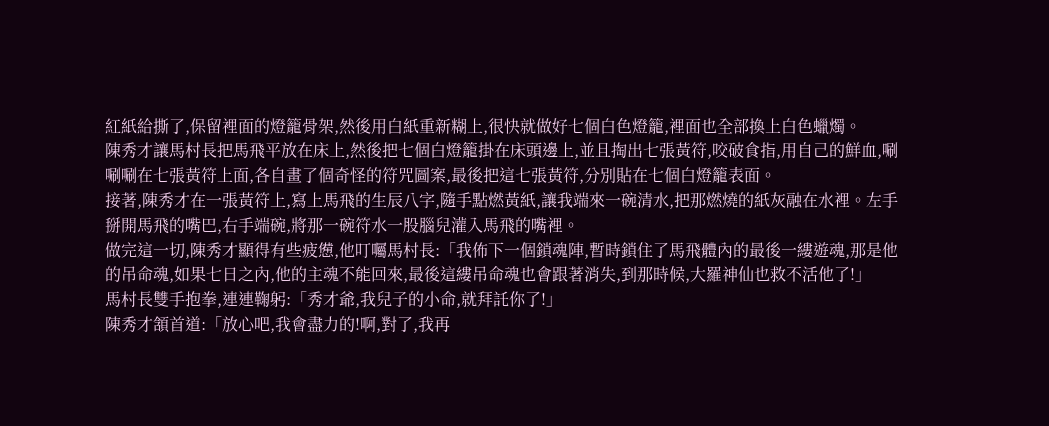紅紙給撕了,保留裡面的燈籠骨架,然後用白紙重新糊上,很快就做好七個白色燈籠,裡面也全部換上白色蠟燭。
陳秀才讓馬村長把馬飛平放在床上,然後把七個白燈籠掛在床頭邊上,並且掏出七張黃符,咬破食指,用自己的鮮血,唰唰唰在七張黃符上面,各自畫了個奇怪的符咒圖案,最後把這七張黃符,分別貼在七個白燈籠表面。
接著,陳秀才在一張黃符上,寫上馬飛的生辰八字,隨手點燃黃紙,讓我端來一碗清水,把那燃燒的紙灰融在水裡。左手掰開馬飛的嘴巴,右手端碗,將那一碗符水一股腦兒灌入馬飛的嘴裡。
做完這一切,陳秀才顯得有些疲憊,他叮囑馬村長:「我佈下一個鎖魂陣,暫時鎖住了馬飛體內的最後一縷遊魂,那是他的吊命魂,如果七日之內,他的主魂不能回來,最後這縷吊命魂也會跟著消失,到那時候,大羅神仙也救不活他了!」
馬村長雙手抱拳,連連鞠躬:「秀才爺,我兒子的小命,就拜託你了!」
陳秀才頷首道:「放心吧,我會盡力的!啊,對了,我再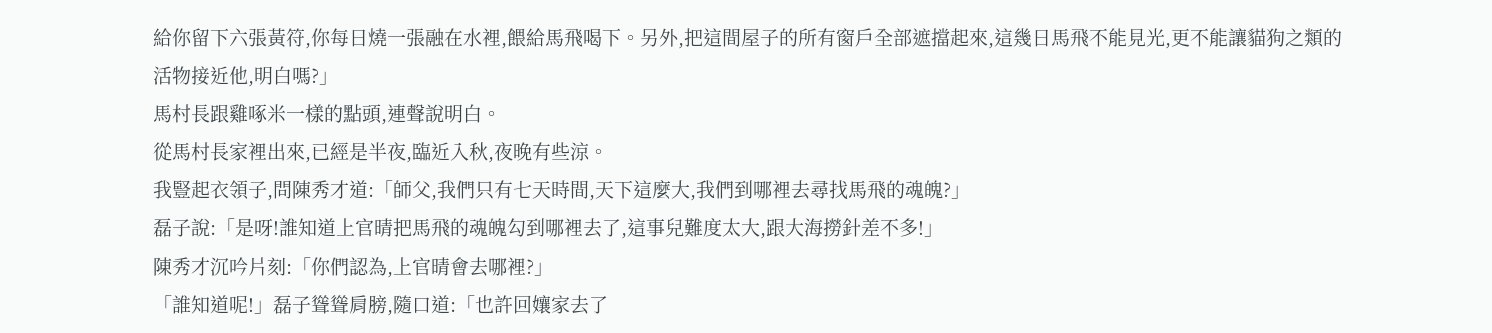給你留下六張黃符,你每日燒一張融在水裡,餵給馬飛喝下。另外,把這間屋子的所有窗戶全部遮擋起來,這幾日馬飛不能見光,更不能讓貓狗之類的活物接近他,明白嗎?」
馬村長跟雞啄米一樣的點頭,連聲說明白。
從馬村長家裡出來,已經是半夜,臨近入秋,夜晚有些涼。
我豎起衣領子,問陳秀才道:「師父,我們只有七天時間,天下這麼大,我們到哪裡去尋找馬飛的魂魄?」
磊子說:「是呀!誰知道上官晴把馬飛的魂魄勾到哪裡去了,這事兒難度太大,跟大海撈針差不多!」
陳秀才沉吟片刻:「你們認為,上官晴會去哪裡?」
「誰知道呢!」磊子聳聳肩膀,隨口道:「也許回孃家去了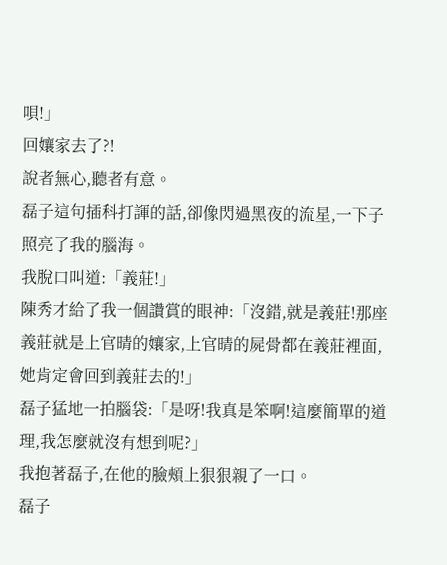唄!」
回孃家去了?!
說者無心,聽者有意。
磊子這句插科打諢的話,卻像閃過黑夜的流星,一下子照亮了我的腦海。
我脫口叫道:「義莊!」
陳秀才給了我一個讚賞的眼神:「沒錯,就是義莊!那座義莊就是上官晴的孃家,上官晴的屍骨都在義莊裡面,她肯定會回到義莊去的!」
磊子猛地一拍腦袋:「是呀!我真是笨啊!這麼簡單的道理,我怎麼就沒有想到呢?」
我抱著磊子,在他的臉頰上狠狠親了一口。
磊子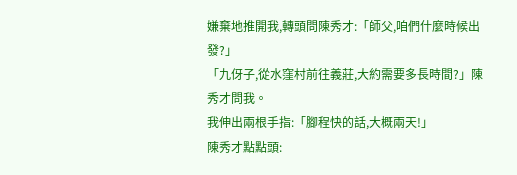嫌棄地推開我,轉頭問陳秀才:「師父,咱們什麼時候出發?」
「九伢子,從水窪村前往義莊,大約需要多長時間?」陳秀才問我。
我伸出兩根手指:「腳程快的話,大概兩天!」
陳秀才點點頭: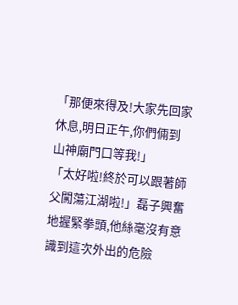「那便來得及!大家先回家休息,明日正午,你們倆到山神廟門口等我!」
「太好啦!終於可以跟著師父闖蕩江湖啦!」磊子興奮地握緊拳頭,他絲毫沒有意識到這次外出的危險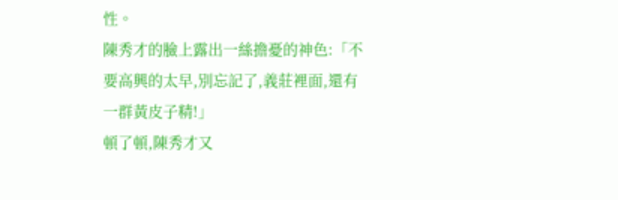性。
陳秀才的臉上露出一絲擔憂的神色:「不要高興的太早,別忘記了,義莊裡面,還有一群黃皮子精!」
頓了頓,陳秀才又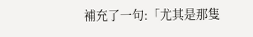補充了一句:「尤其是那隻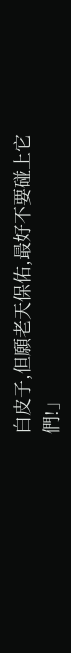白皮子,但願老天保佑,最好不要碰上它們!」